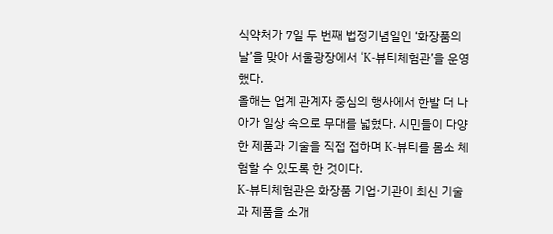식약처가 7일 두 번째 법정기념일인 ‘화장품의 날’을 맞아 서울광장에서 ‘K-뷰티체험관’을 운영했다.
올해는 업계 관계자 중심의 행사에서 한발 더 나아가 일상 속으로 무대를 넓혔다. 시민들이 다양한 제품과 기술을 직접 접하며 K-뷰티를 몸소 체험할 수 있도록 한 것이다.
K-뷰티체험관은 화장품 기업·기관이 최신 기술과 제품을 소개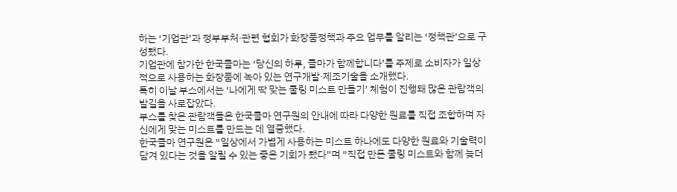하는 ‘기업관’과 정부부처·관련 협회가 화장품정책과 주요 업무를 알리는 ‘정책관’으로 구성됐다.
기업관에 참가한 한국콜마는 ‘당신의 하루, 콜마가 함께합니다’를 주제로 소비자가 일상적으로 사용하는 화장품에 녹아 있는 연구개발·제조기술을 소개했다.
특히 이날 부스에서는 ‘나에게 딱 맞는 쿨링 미스트 만들기’ 체험이 진행돼 많은 관람객의 발길을 사로잡았다.
부스를 찾은 관람객들은 한국콜마 연구원의 안내에 따라 다양한 원료를 직접 조합하며 자신에게 맞는 미스트를 만드는 데 열중했다.
한국콜마 연구원은 “일상에서 가볍게 사용하는 미스트 하나에도 다양한 원료와 기술력이 담겨 있다는 것을 알릴 수 있는 좋은 기회가 됐다”며 “직접 만든 쿨링 미스트와 함께 늦더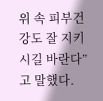위 속 피부건강도 잘 지키시길 바란다”고 말했다.